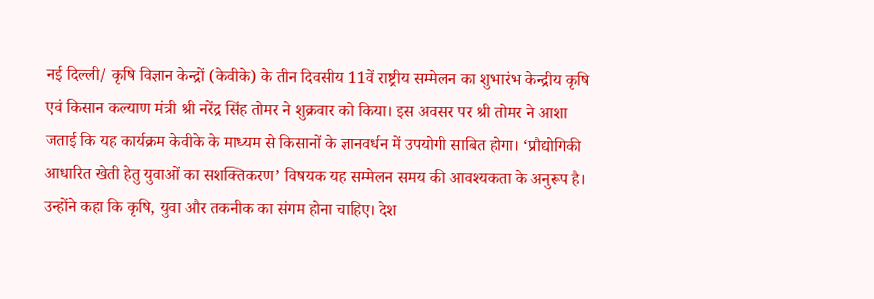नई दिल्ली/ कृषि विज्ञान केन्द्रों (केवीके) के तीन दिवसीय 11वें राष्ट्रीय सम्मेलन का शुभारंभ केन्द्रीय कृषि एवं किसान कल्याण मंत्री श्री नरेंद्र सिंह तोमर ने शुक्रवार को किया। इस अवसर पर श्री तोमर ने आशा जताई कि यह कार्यक्रम केवीके के माध्यम से किसानों के ज्ञानवर्धन में उपयोगी साबित होगा। ‘प्रौद्योगिकी आधारित खेती हेतु युवाओं का सशक्तिकरण’ विषयक यह सम्मेलन समय की आवश्यकता के अनुरूप है। उन्होंने कहा कि कृषि, युवा और तकनीक का संगम होना चाहिए। देश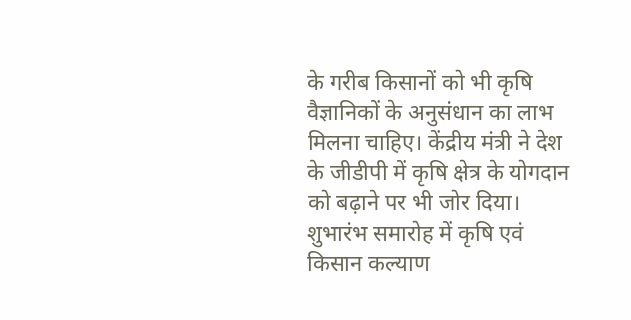के गरीब किसानों को भी कृषि वैज्ञानिकों के अनुसंधान का लाभ मिलना चाहिए। केंद्रीय मंत्री ने देश के जीडीपी में कृषि क्षेत्र के योगदान को बढ़ाने पर भी जोर दिया।
शुभारंभ समारोह में कृषि एवं किसान कल्याण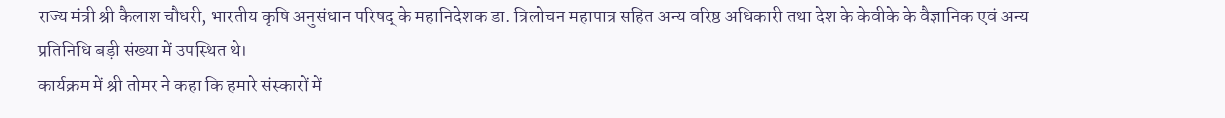राज्य मंत्री श्री कैलाश चौधरी, भारतीय कृषि अनुसंधान परिषद् के महानिदेशक डा. त्रिलोचन महापात्र सहित अन्य वरिष्ठ अधिकारी तथा देश के केवीके के वैज्ञानिक एवं अन्य प्रतिनिधि बड़ी संख्या में उपस्थित थे।
कार्यक्रम में श्री तोमर ने कहा कि हमारे संस्कारों में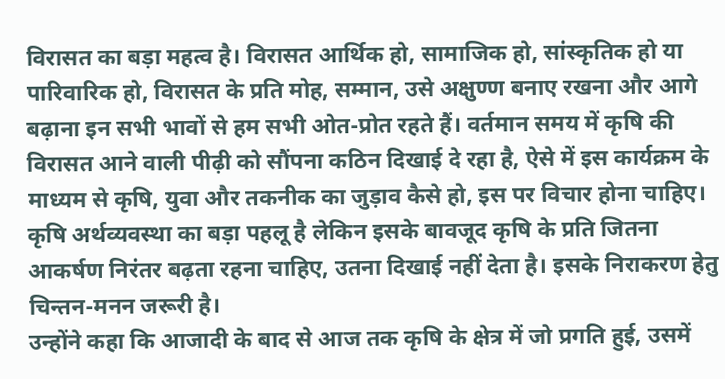विरासत का बड़ा महत्व है। विरासत आर्थिक हो, सामाजिक हो, सांस्कृतिक हो या पारिवारिक हो, विरासत के प्रति मोह, सम्मान, उसे अक्षुण्ण बनाए रखना और आगे बढ़ाना इन सभी भावों से हम सभी ओत-प्रोत रहते हैं। वर्तमान समय में कृषि की विरासत आने वाली पीढ़ी को सौंपना कठिन दिखाई दे रहा है, ऐसे में इस कार्यक्रम के माध्यम से कृषि, युवा और तकनीक का जुड़ाव कैसे हो, इस पर विचार होना चाहिए। कृषि अर्थव्यवस्था का बड़ा पहलू है लेकिन इसके बावजूद कृषि के प्रति जितना आकर्षण निरंतर बढ़ता रहना चाहिए, उतना दिखाई नहीं देता है। इसके निराकरण हेतु चिन्तन-मनन जरूरी है।
उन्होंने कहा कि आजादी के बाद से आज तक कृषि के क्षेत्र में जो प्रगति हुई, उसमें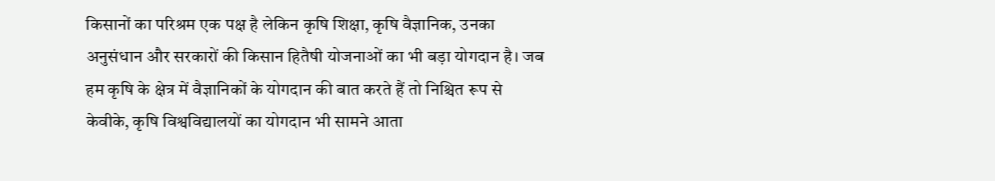किसानों का परिश्रम एक पक्ष है लेकिन कृषि शिक्षा, कृषि वैज्ञानिक, उनका अनुसंधान और सरकारों की किसान हितैषी योजनाओं का भी बड़ा योगदान है। जब हम कृषि के क्षेत्र में वैज्ञानिकों के योगदान की बात करते हैं तो निश्चित रूप से केवीके, कृषि विश्वविद्यालयों का योगदान भी सामने आता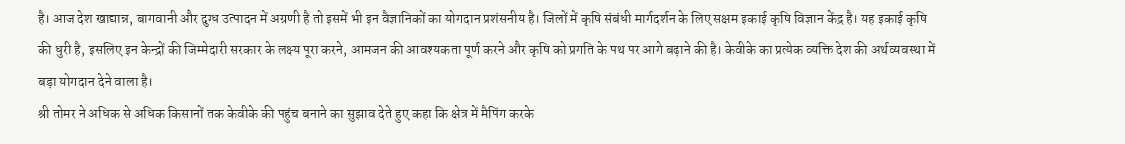है। आज देश खाद्यान्न, बागवानी और दुग्ध उत्पादन में अग्रणी है तो इसमें भी इन वैज्ञानिकों का योगदान प्रशंसनीय है। जिलों में कृषि संबंधी मार्गदर्शन के लिए सक्षम इकाई कृषि विज्ञान केंद्र है। यह इकाई कृषि की धुरी है, इसलिए इन केन्द्रों की जिम्मेदारी सरकार के लक्ष्य पूरा करने, आमजन की आवश्यकता पूर्ण करने और कृषि को प्रगति के पथ पर आगे बढ़ाने की है। केवीके का प्रत्येक व्यक्ति देश की अर्थव्यवस्था में बड़ा योगदान देने वाला है।
श्री तोमर ने अधिक से अधिक किसानों तक केवीके की पहुंच बनाने का सुझाव देते हुए कहा कि क्षेत्र में मैपिंग करके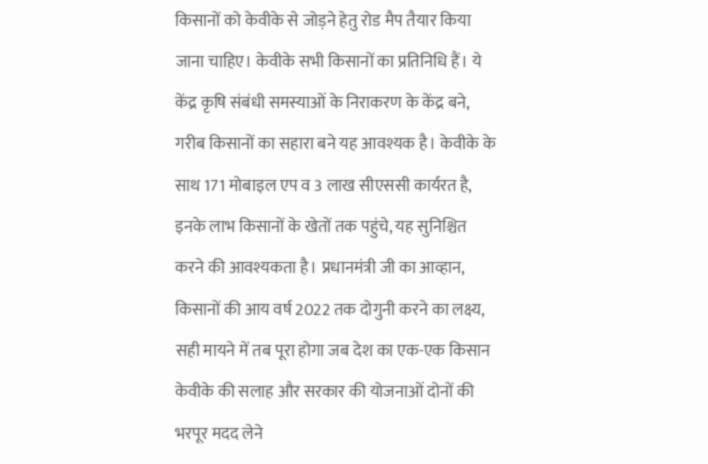किसानों को केवीके से जोड़ने हेतु रोड मैप तैयार किया जाना चाहिए। केवीके सभी किसानों का प्रतिनिधि हैं। ये केंद्र कृषि संबंधी समस्याओं के निराकरण के केंद्र बने, गरीब किसानों का सहारा बने यह आवश्यक है। केवीके के साथ 171 मोबाइल एप व 3 लाख सीएससी कार्यरत है, इनके लाभ किसानों के खेतों तक पहुंचे, यह सुनिश्चित करने की आवश्यकता है। प्रधानमंत्री जी का आव्हान, किसानों की आय वर्ष 2022 तक दोगुनी करने का लक्ष्य, सही मायने में तब पूरा होगा जब देश का एक-एक किसान केवीके की सलाह और सरकार की योजनाओं दोनों की भरपूर मदद लेने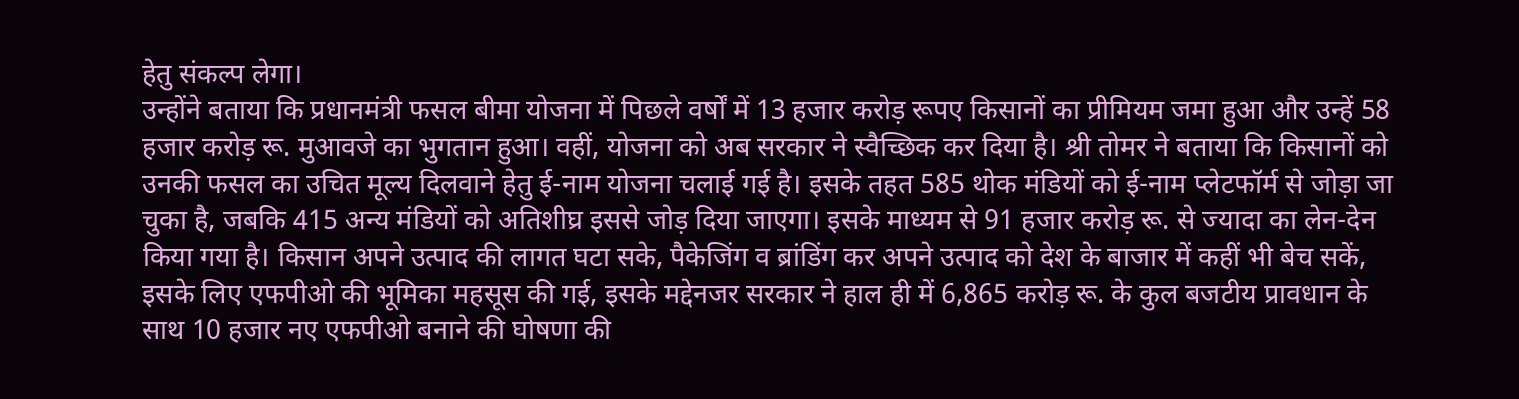हेतु संकल्प लेगा।
उन्होंने बताया कि प्रधानमंत्री फसल बीमा योजना में पिछले वर्षों में 13 हजार करोड़ रूपए किसानों का प्रीमियम जमा हुआ और उन्हें 58 हजार करोड़ रू. मुआवजे का भुगतान हुआ। वहीं, योजना को अब सरकार ने स्वैच्छिक कर दिया है। श्री तोमर ने बताया कि किसानों को उनकी फसल का उचित मूल्य दिलवाने हेतु ई-नाम योजना चलाई गई है। इसके तहत 585 थोक मंडियों को ई-नाम प्लेटफॉर्म से जोड़ा जा चुका है, जबकि 415 अन्य मंडियों को अतिशीघ्र इससे जोड़ दिया जाएगा। इसके माध्यम से 91 हजार करोड़ रू. से ज्यादा का लेन-देन किया गया है। किसान अपने उत्पाद की लागत घटा सके, पैकेजिंग व ब्रांडिंग कर अपने उत्पाद को देश के बाजार में कहीं भी बेच सकें, इसके लिए एफपीओ की भूमिका महसूस की गई, इसके मद्देनजर सरकार ने हाल ही में 6,865 करोड़ रू. के कुल बजटीय प्रावधान के साथ 10 हजार नए एफपीओ बनाने की घोषणा की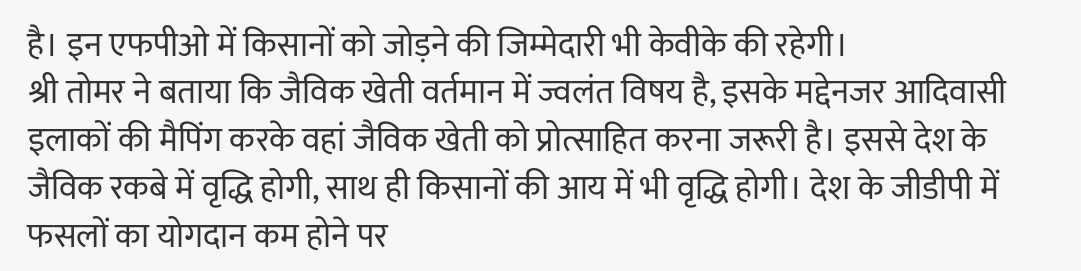है। इन एफपीओ में किसानों को जोड़ने की जिम्मेदारी भी केवीके की रहेगी।
श्री तोमर ने बताया कि जैविक खेती वर्तमान में ज्वलंत विषय है, इसके मद्देनजर आदिवासी इलाकों की मैपिंग करके वहां जैविक खेती को प्रोत्साहित करना जरूरी है। इससे देश के जैविक रकबे में वृद्धि होगी, साथ ही किसानों की आय में भी वृद्धि होगी। देश के जीडीपी में फसलों का योगदान कम होने पर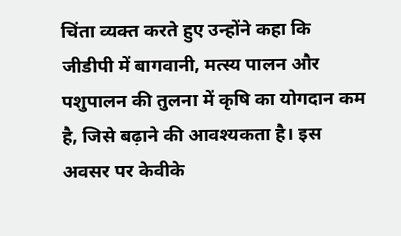चिंता व्यक्त करते हुए उन्होंने कहा कि जीडीपी में बागवानी, मत्स्य पालन और पशुपालन की तुलना में कृषि का योगदान कम है, जिसे बढ़ाने की आवश्यकता है। इस अवसर पर केवीके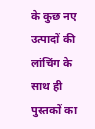के कुछ नए उत्पादों की लांचिंग के साथ ही पुस्तकों का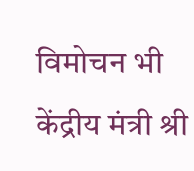विमोचन भी केंद्रीय मंत्री श्री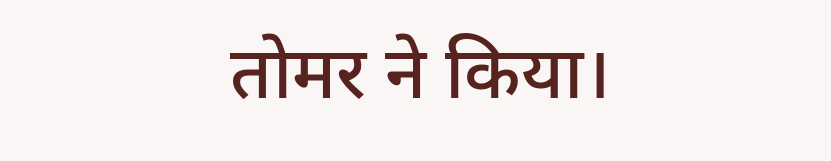तोमर ने किया।